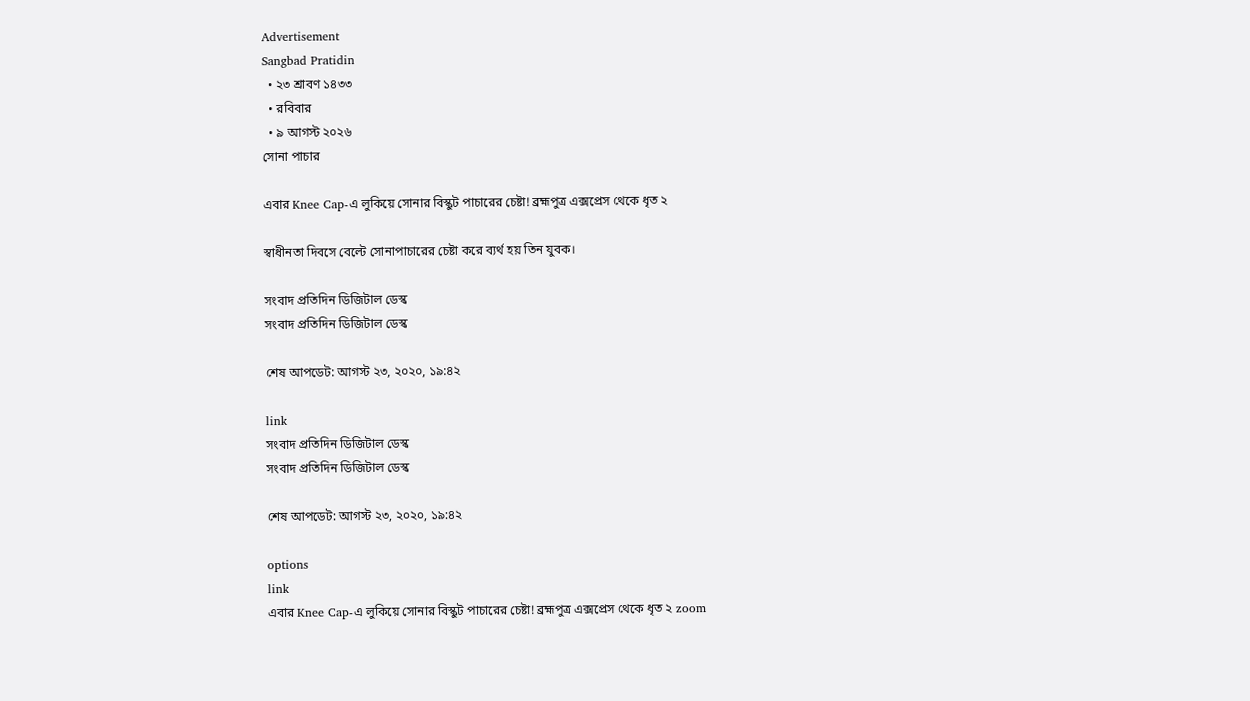Advertisement
Sangbad Pratidin
  • ২৩ শ্রাবণ ১৪৩৩
  • রবিবার
  • ৯ আগস্ট ২০২৬
সোনা পাচার

এবার Knee Cap-এ লুকিয়ে সোনার বিস্কুট পাচারের চেষ্টা! ব্রহ্মপুত্র এক্সপ্রেস থেকে ধৃত ২

স্বাধীনতা দিবসে বেল্টে সোনাপাচারের চেষ্টা করে ব্যর্থ হয় তিন যুবক।

সংবাদ প্রতিদিন ডিজিটাল ডেস্ক
সংবাদ প্রতিদিন ডিজিটাল ডেস্ক

শেষ আপডেট: আগস্ট ২৩, ২০২০, ১৯:৪২

link
সংবাদ প্রতিদিন ডিজিটাল ডেস্ক
সংবাদ প্রতিদিন ডিজিটাল ডেস্ক

শেষ আপডেট: আগস্ট ২৩, ২০২০, ১৯:৪২

options
link
এবার Knee Cap-এ লুকিয়ে সোনার বিস্কুট পাচারের চেষ্টা! ব্রহ্মপুত্র এক্সপ্রেস থেকে ধৃত ২ zoom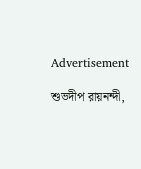Advertisement

শুভদীপ রায়নন্দী,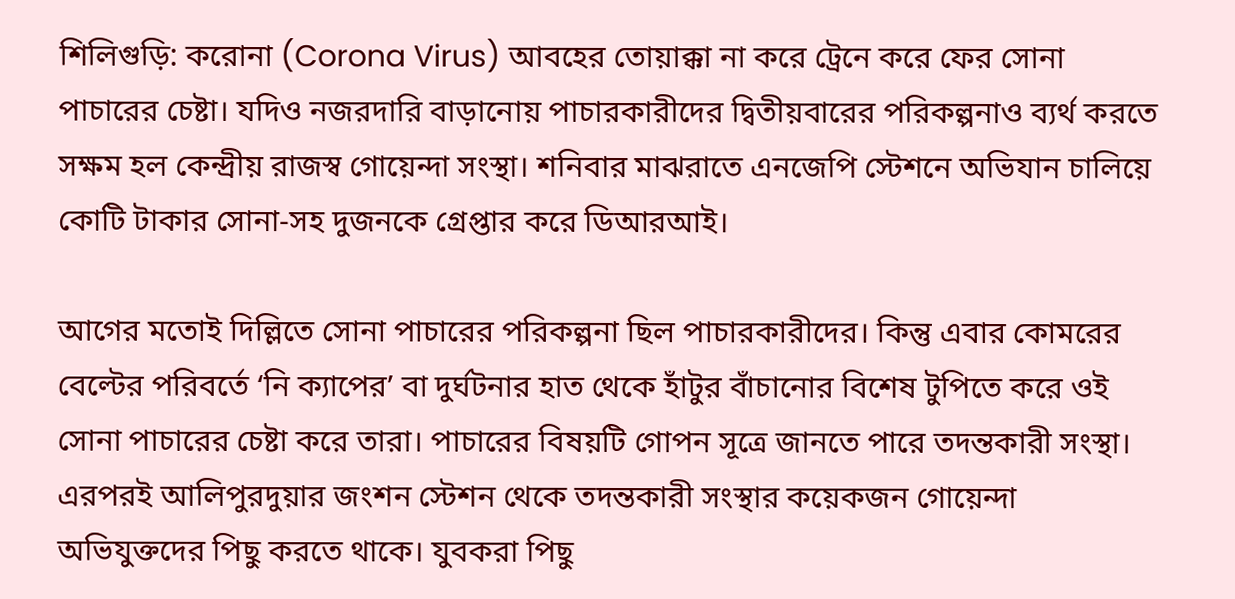শিলিগুড়ি: করোনা (Corona Virus) আবহের তোয়াক্কা না করে ট্রেনে করে ফের সোনা পাচারের চেষ্টা। যদিও নজরদারি বাড়ানোয় পাচারকারীদের দ্বিতীয়বারের পরিকল্পনাও ব্যর্থ করতে সক্ষম হল কেন্দ্রীয় রাজস্ব গোয়েন্দা সংস্থা। শনিবার মাঝরাতে এনজেপি স্টেশনে অভিযান চালিয়ে কোটি টাকার সোনা-সহ দুজনকে গ্রেপ্তার করে ডিআরআই।

আগের মতোই দিল্লিতে সোনা পাচারের পরিকল্পনা ছিল পাচারকারীদের। কিন্তু এবার কোমরের বেল্টের পরিবর্তে ‘নি ক্যাপের’ বা দুর্ঘটনার হাত থেকে হাঁটুর বাঁচানোর বিশেষ টুপিতে করে ওই সোনা পাচারের চেষ্টা করে তারা। পাচারের বিষয়টি গোপন সূত্রে জানতে পারে তদন্তকারী সংস্থা। এরপরই আলিপুরদুয়ার জংশন স্টেশন থেকে তদন্তকারী সংস্থার কয়েকজন গোয়েন্দা অভিযুক্তদের পিছু করতে থাকে। যুবকরা পিছু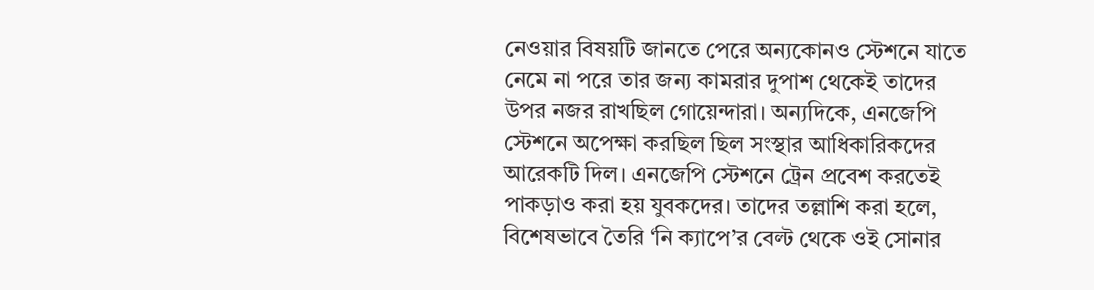নেওয়ার বিষয়টি জানতে পেরে অন্যকোনও স্টেশনে যাতে নেমে না পরে তার জন্য কামরার দুপাশ থেকেই তাদের উপর নজর রাখছিল গোয়েন্দারা। অন্যদিকে, এনজেপি স্টেশনে অপেক্ষা করছিল ছিল সংস্থার আধিকারিকদের আরেকটি দিল। এনজেপি স্টেশনে ট্রেন প্রবেশ করতেই পাকড়াও করা হয় যুবকদের। তাদের তল্লাশি করা হলে, বিশেষভাবে তৈরি ‘নি ক্যাপে’র বেল্ট থেকে ওই সোনার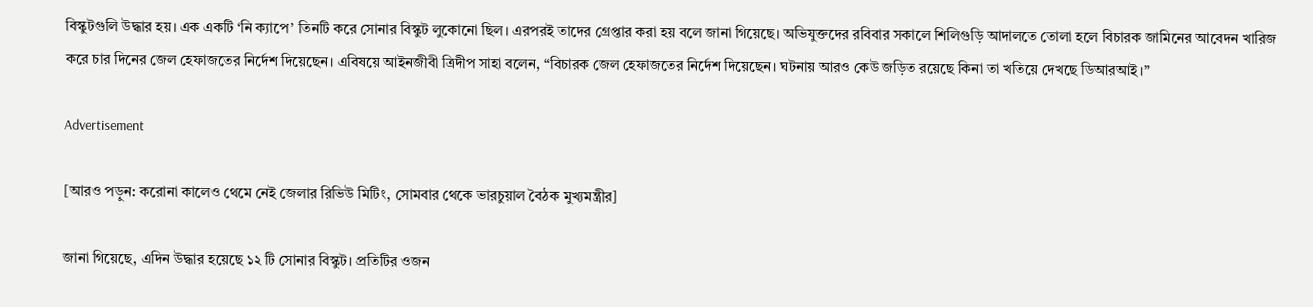বিস্কুটগুলি উদ্ধার হয়। এক একটি ‘নি ক্যাপে’ তিনটি করে সোনার বিস্কুট লুকোনো ছিল। এরপরই তাদের গ্রেপ্তার করা হয় বলে জানা গিয়েছে। অভিযুক্তদের রবিবার সকালে শিলিগুড়ি আদালতে তোলা হলে বিচারক জামিনের আবেদন খারিজ করে চার দিনের জেল হেফাজতের নির্দেশ দিয়েছেন। এবিষয়ে আইনজীবী ত্রিদীপ সাহা বলেন, “বিচারক জেল হেফাজতের নির্দেশ দিয়েছেন। ঘটনায় আরও কেউ জড়িত রয়েছে কিনা তা খতিয়ে দেখছে ডিআরআই।”

Advertisement

[আরও পড়ুন: করোনা কালেও থেমে নেই জেলার রিভিউ মিটিং, সোমবার থেকে ভারচুয়াল বৈঠক মুখ্যমন্ত্রীর]

জানা গিয়েছে, এদিন উদ্ধার হয়েছে ১২ টি সোনার বিস্কুট। প্রতিটির ওজন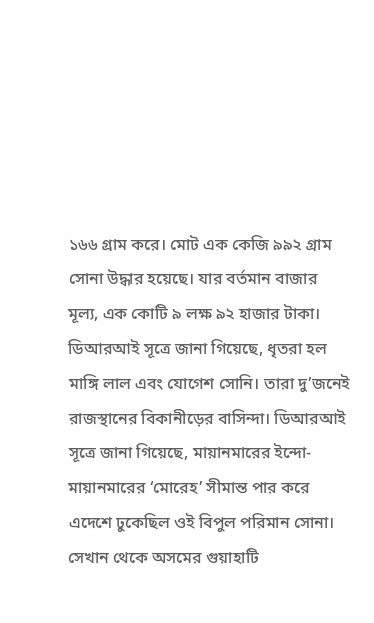১৬৬ গ্রাম করে। মোট এক কেজি ৯৯২ গ্রাম সোনা উদ্ধার হয়েছে। যার বর্তমান বাজার মূল্য, এক কোটি ৯ লক্ষ ৯২ হাজার টাকা। ডিআরআই সূত্রে জানা গিয়েছে, ধৃতরা হল মাঙ্গি লাল এবং যোগেশ সোনি। তারা দু’জনেই রাজস্থানের বিকানীড়ের বাসিন্দা। ডিআরআই সূত্রে জানা গিয়েছে, মায়ানমারের ইন্দো-মায়ানমারের ‘মোরেহ’ সীমান্ত পার করে এদেশে ঢুকেছিল ওই বিপুল পরিমান সোনা। সেখান থেকে অসমের গুয়াহাটি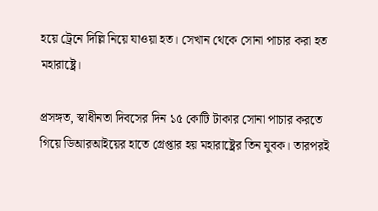হয়ে ট্রেনে দিল্লি নিয়ে যাওয়া হত। সেখান থেকে সোনা পাচার করা হত মহারাষ্ট্রে।

প্রসঙ্গত, স্বাধীনতা দিবসের দিন ১৫ কোটি টাকার সোনা পাচার করতে গিয়ে ডিআরআইয়ের হাতে গ্রেপ্তার হয় মহারাষ্ট্রের তিন যুবক। তারপরই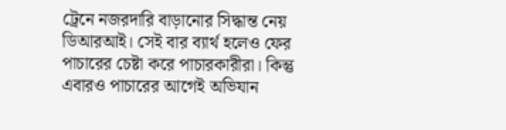ট্রেনে নজরদারি বাড়ানোর সিদ্ধান্ত নেয় ডিআরআই। সেই বার ব্যার্থ হলেও ফের পাচারের চেষ্টা করে পাচারকারীরা। কিন্তু এবারও পাচারের আগেই অভিযান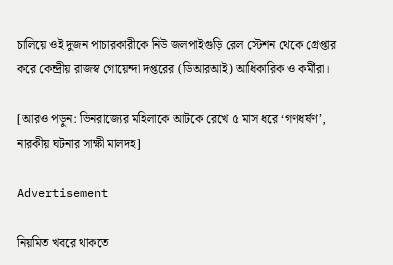চালিয়ে ওই দুজন পাচারকারীকে নিউ জলপাইগুড়ি রেল স্টেশন থেকে গ্রেপ্তার করে কেন্দ্রীয় রাজস্ব গোয়েন্দা দপ্তরের (ডিআরআই) আধিকারিক ও কর্মীরা।

[আরও পড়ুন: ভিনরাজ্যের মহিলাকে আটকে রেখে ৫ মাস ধরে ‘গণধর্ষণ’, নারকীয় ঘটনার সাক্ষী মালদহ]

Advertisement

নিয়মিত খবরে থাকতে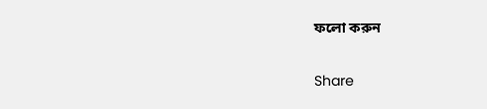ফলো করুন

Share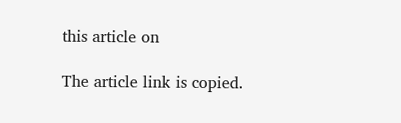this article on

The article link is copied.